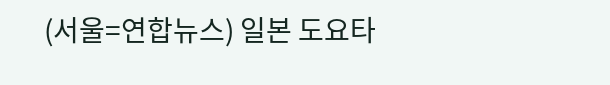(서울=연합뉴스) 일본 도요타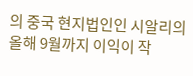의 중국 현지법인인 시알리의 올해 9월까지 이익이 작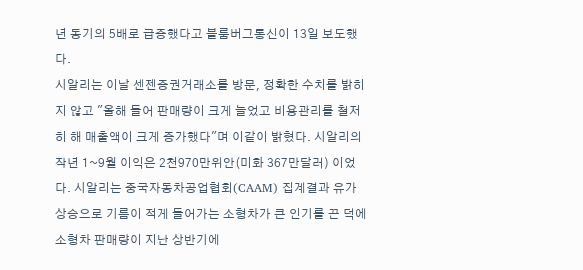년 동기의 5배로 급증했다고 블룸버그통신이 13일 보도했다.
시알리는 이날 센젠증권거래소를 방문, 정확한 수치를 밝히지 않고 "올해 들어 판매량이 크게 늘었고 비용관리를 철저히 해 매출액이 크게 증가했다"며 이같이 밝혔다. 시알리의 작년 1~9월 이익은 2천970만위안(미화 367만달러) 이었다. 시알리는 중국자동차공업협회(CAAM) 집계결과 유가 상승으로 기름이 적게 들어가는 소형차가 큰 인기를 끈 덕에 소형차 판매량이 지난 상반기에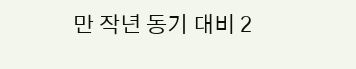만 작년 동기 대비 2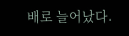배로 늘어났다.